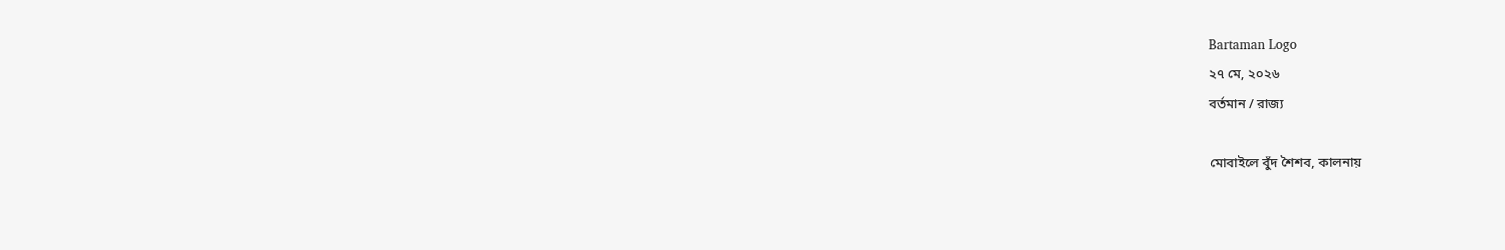Bartaman Logo
২৭ মে, ২০২৬
বর্তমান / রাজ্য

মোবাইলে বুঁদ শৈশব, কালনায়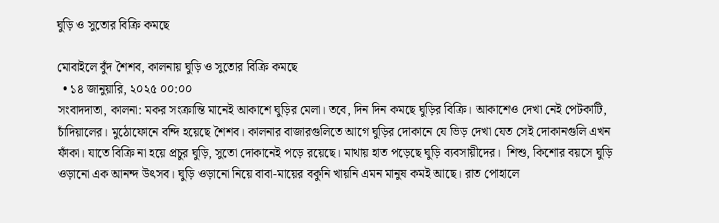ঘুড়ি ও সুতোর বিক্রি কমছে

মোবাইলে বুঁদ শৈশব, কালনায় ঘুড়ি ও সুতোর বিক্রি কমছে
  • ১৪ জানুয়ারি, ২০২৫ ০০:০০
সংবাদদাতা, কালনা: মকর সংক্রান্তি মানেই আকাশে ঘুড়ির মেলা। তবে, দিন দিন কমছে ঘুড়ির বিক্রি। আকাশেও দেখা নেই পেটকাটি, চাঁদিয়ালের। মুঠোফোনে বন্দি হয়েছে শৈশব। কালনার বাজারগুলিতে আগে ঘুড়ির দোকানে যে ভিড় দেখা যেত সেই দোকানগুলি এখন ফাঁকা। যাতে বিক্রি না হয়ে প্রচুর ঘুড়ি, সুতো দোকানেই পড়ে রয়েছে। মাথায় হাত পড়েছে ঘুড়ি ব্যবসায়ীদের।  শিশু, কিশোর বয়সে ঘুড়ি ওড়ানো এক আনন্দ উৎসব। ঘুড়ি ওড়ানো নিয়ে বাবা-মায়ের বকুনি খায়নি এমন মানুষ কমই আছে। রাত পোহালে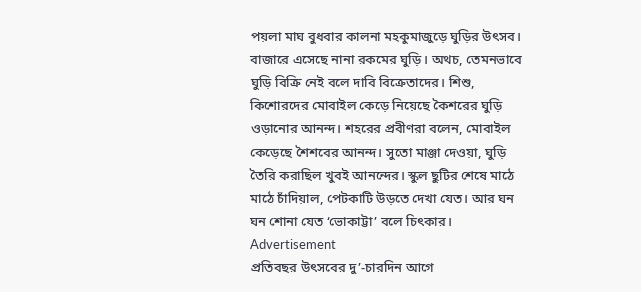পয়লা মাঘ বুধবার কালনা মহকুমাজুড়ে ঘুড়ির উৎসব। বাজারে এসেছে নানা রকমের ঘুড়ি। অথচ, তেমনভাবে ঘুড়ি বিক্রি নেই বলে দাবি বিক্রেতাদের। শিশু, কিশোরদের মোবাইল কেড়ে নিয়েছে কৈশরের ঘুড়ি ওড়ানোর আনন্দ। শহরের প্রবীণরা বলেন, মোবাইল কেড়েছে শৈশবের আনন্দ। সুতো মাঞ্জা দেওয়া, ঘুড়ি তৈরি করাছিল খুবই আনন্দের। স্কুল ছুটির শেষে মাঠে মাঠে চাঁদিয়াল, পেটকাটি উড়তে দেখা যেত। আর ঘন ঘন শোনা যেত ‘ভোকাট্টা’ বলে চিৎকার।
Advertisement
প্রতিবছর উৎসবের দু’-চারদিন আগে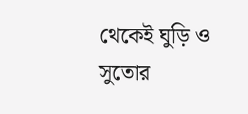থেকেই ঘুড়ি ও সুতোর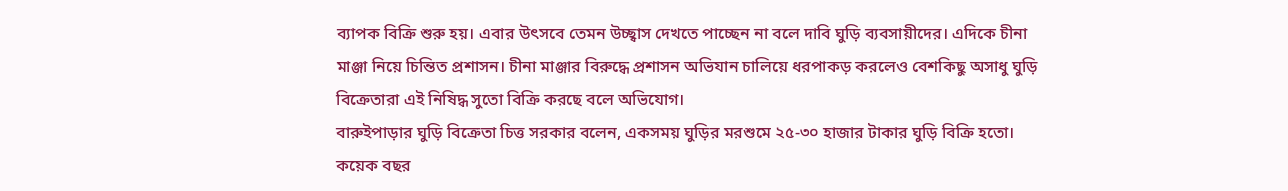ব্যাপক বিক্রি শুরু হয়। এবার উৎসবে তেমন উচ্ছ্বাস দেখতে পাচ্ছেন না বলে দাবি ঘুড়ি ব্যবসায়ীদের। এদিকে চীনা মাঞ্জা নিয়ে চিন্তিত প্রশাসন। চীনা মাঞ্জার বিরুদ্ধে প্রশাসন অভিযান চালিয়ে ধরপাকড় করলেও বেশকিছু অসাধু ঘুড়ি বিক্রেতারা এই নিষিদ্ধ সুতো বিক্রি করছে বলে অভিযোগ।
বারুইপাড়ার ঘুড়ি বিক্রেতা চিত্ত সরকার বলেন, একসময় ঘুড়ির মরশুমে ২৫-৩০ হাজার টাকার ঘুড়ি বিক্রি হতো। কয়েক বছর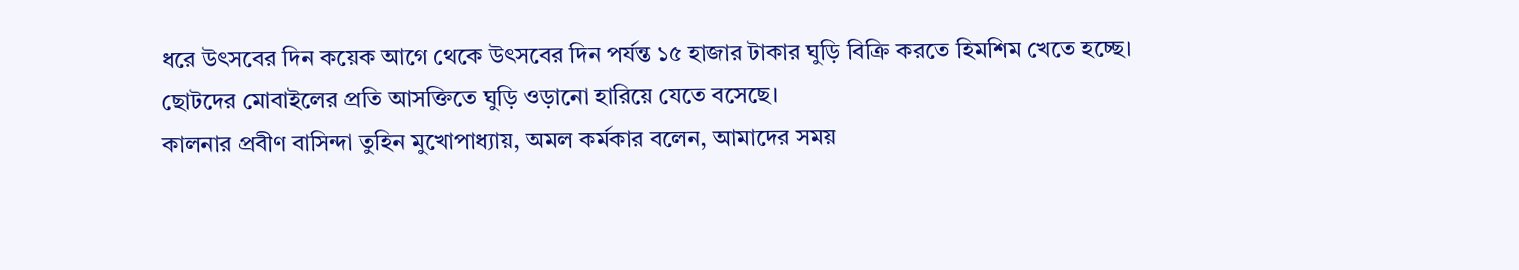ধরে উৎসবের দিন কয়েক আগে থেকে উৎসবের দিন পর্যন্ত ১৫ হাজার টাকার ঘুড়ি বিক্রি করতে হিমশিম খেতে হচ্ছে। ছোটদের মোবাইলের প্রতি আসক্তিতে ঘুড়ি ওড়ানো হারিয়ে যেতে বসেছে।
কালনার প্রবীণ বাসিন্দা তুহিন মুখোপাধ্যায়, অমল কর্মকার বলেন, আমাদের সময়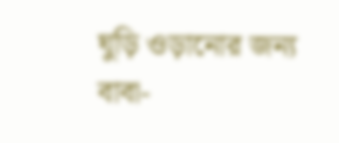ঘুড়ি ওড়ানোর জন্য বাবা-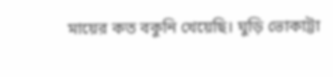মায়ের কত বকুনি খেয়েছি। ঘুড়ি ভোকাট্টা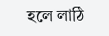হলে লাঠি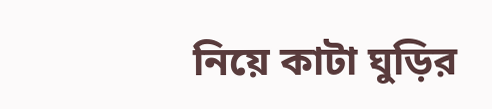নিয়ে কাটা ঘুড়ির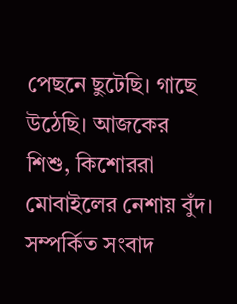পেছনে ছুটেছি। গাছে উঠেছি। আজকের শিশু, কিশোররা মোবাইলের নেশায় বুঁদ।
সম্পর্কিত সংবাদ